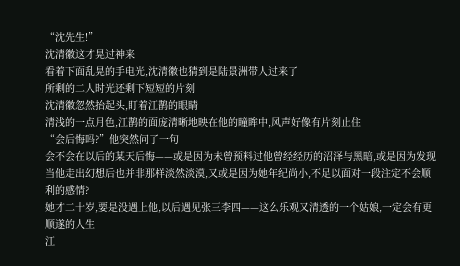“沈先生!”
沈清徽这才晃过神来
看着下面乱晃的手电光,沈清徽也猜到是陆景洲带人过来了
所剩的二人时光还剩下短短的片刻
沈清徽忽然抬起头,盯着江鹊的眼睛
清浅的一点月色,江鹊的面庞清晰地映在他的瞳眸中,风声好像有片刻止住
“会后悔吗?”他突然问了一句
会不会在以后的某天后悔——或是因为未曾预料过他曾经经历的沼泽与黑暗,或是因为发现当他走出幻想后也并非那样淡然淡漠,又或是因为她年纪尚小,不足以面对一段注定不会顺利的感情?
她才二十岁,要是没遇上他,以后遇见张三李四——这么乐观又清透的一个姑娘,一定会有更顺遂的人生
江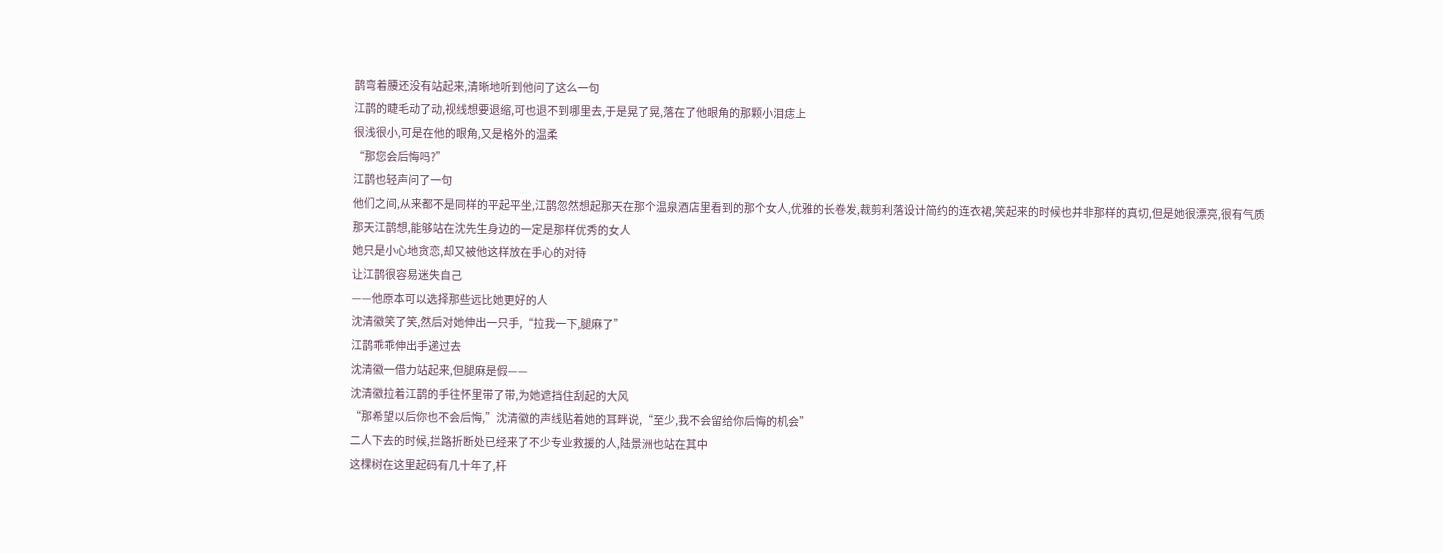鹊弯着腰还没有站起来,清晰地听到他问了这么一句
江鹊的睫毛动了动,视线想要退缩,可也退不到哪里去,于是晃了晃,落在了他眼角的那颗小泪痣上
很浅很小,可是在他的眼角,又是格外的温柔
“那您会后悔吗?”
江鹊也轻声问了一句
他们之间,从来都不是同样的平起平坐,江鹊忽然想起那天在那个温泉酒店里看到的那个女人,优雅的长卷发,裁剪利落设计简约的连衣裙,笑起来的时候也并非那样的真切,但是她很漂亮,很有气质
那天江鹊想,能够站在沈先生身边的一定是那样优秀的女人
她只是小心地贪恋,却又被他这样放在手心的对待
让江鹊很容易迷失自己
——他原本可以选择那些远比她更好的人
沈清徽笑了笑,然后对她伸出一只手,“拉我一下,腿麻了”
江鹊乖乖伸出手递过去
沈清徽一借力站起来,但腿麻是假——
沈清徽拉着江鹊的手往怀里带了带,为她遮挡住刮起的大风
“那希望以后你也不会后悔,”沈清徽的声线贴着她的耳畔说,“至少,我不会留给你后悔的机会”
二人下去的时候,拦路折断处已经来了不少专业救援的人,陆景洲也站在其中
这棵树在这里起码有几十年了,杆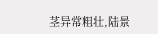茎异常粗壮,陆景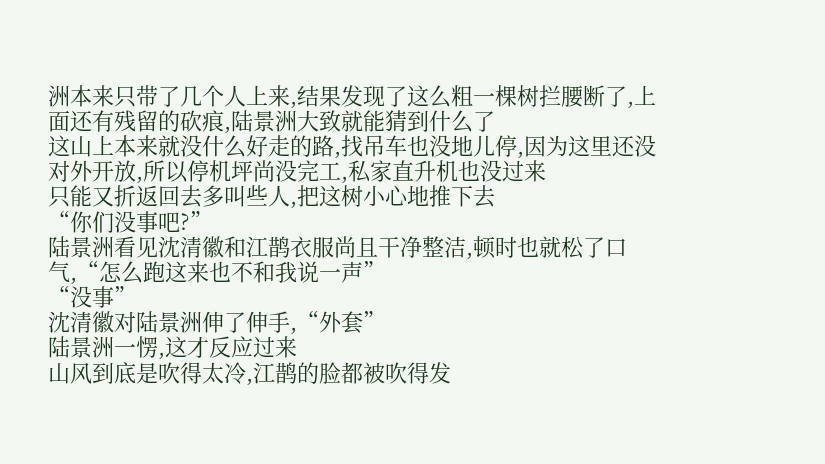洲本来只带了几个人上来,结果发现了这么粗一棵树拦腰断了,上面还有残留的砍痕,陆景洲大致就能猜到什么了
这山上本来就没什么好走的路,找吊车也没地儿停,因为这里还没对外开放,所以停机坪尚没完工,私家直升机也没过来
只能又折返回去多叫些人,把这树小心地推下去
“你们没事吧?”
陆景洲看见沈清徽和江鹊衣服尚且干净整洁,顿时也就松了口气,“怎么跑这来也不和我说一声”
“没事”
沈清徽对陆景洲伸了伸手,“外套”
陆景洲一愣,这才反应过来
山风到底是吹得太冷,江鹊的脸都被吹得发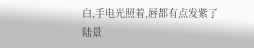白,手电光照着,唇都有点发紫了
陆景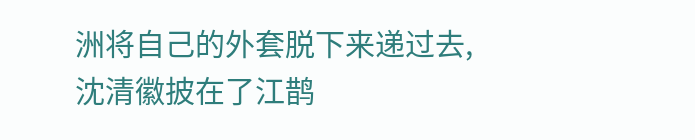洲将自己的外套脱下来递过去,沈清徽披在了江鹊